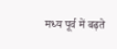मध्य पूर्व में बढ़ते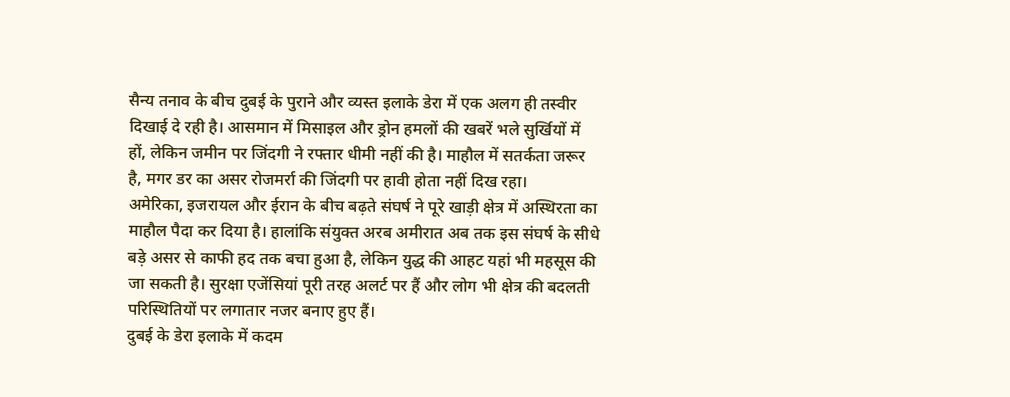सैन्य तनाव के बीच दुबई के पुराने और व्यस्त इलाके डेरा में एक अलग ही तस्वीर दिखाई दे रही है। आसमान में मिसाइल और ड्रोन हमलों की खबरें भले सुर्खियों में हों, लेकिन जमीन पर जिंदगी ने रफ्तार धीमी नहीं की है। माहौल में सतर्कता जरूर है, मगर डर का असर रोजमर्रा की जिंदगी पर हावी होता नहीं दिख रहा।
अमेरिका, इजरायल और ईरान के बीच बढ़ते संघर्ष ने पूरे खाड़ी क्षेत्र में अस्थिरता का माहौल पैदा कर दिया है। हालांकि संयुक्त अरब अमीरात अब तक इस संघर्ष के सीधे बड़े असर से काफी हद तक बचा हुआ है, लेकिन युद्ध की आहट यहां भी महसूस की जा सकती है। सुरक्षा एजेंसियां पूरी तरह अलर्ट पर हैं और लोग भी क्षेत्र की बदलती परिस्थितियों पर लगातार नजर बनाए हुए हैं।
दुबई के डेरा इलाके में कदम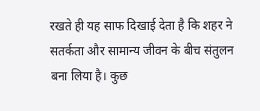रखते ही यह साफ दिखाई देता है कि शहर ने सतर्कता और सामान्य जीवन के बीच संतुलन बना लिया है। कुछ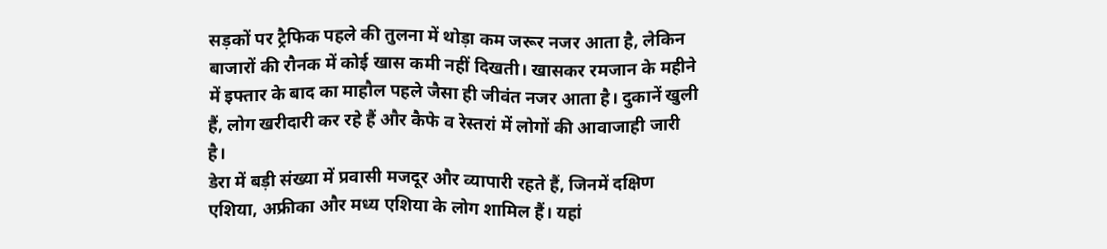सड़कों पर ट्रैफिक पहले की तुलना में थोड़ा कम जरूर नजर आता है, लेकिन बाजारों की रौनक में कोई खास कमी नहीं दिखती। खासकर रमजान के महीने में इफ्तार के बाद का माहौल पहले जैसा ही जीवंत नजर आता है। दुकानें खुली हैं, लोग खरीदारी कर रहे हैं और कैफे व रेस्तरां में लोगों की आवाजाही जारी है।
डेरा में बड़ी संख्या में प्रवासी मजदूर और व्यापारी रहते हैं, जिनमें दक्षिण एशिया, अफ्रीका और मध्य एशिया के लोग शामिल हैं। यहां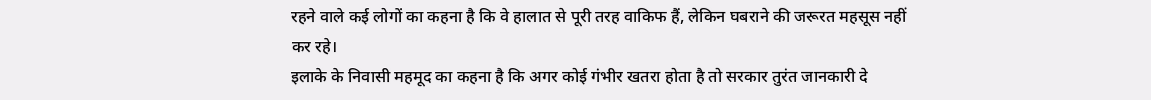रहने वाले कई लोगों का कहना है कि वे हालात से पूरी तरह वाकिफ हैं, लेकिन घबराने की जरूरत महसूस नहीं कर रहे।
इलाके के निवासी महमूद का कहना है कि अगर कोई गंभीर खतरा होता है तो सरकार तुरंत जानकारी दे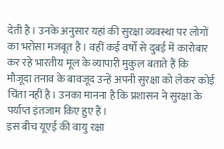देती है। उनके अनुसार यहां की सुरक्षा व्यवस्था पर लोगों का भरोसा मजबूत है। वहीं कई वर्षों से दुबई में कारोबार कर रहे भारतीय मूल के व्यापारी मुकुल बताते हैं कि मौजूदा तनाव के बावजूद उन्हें अपनी सुरक्षा को लेकर कोई चिंता नहीं है। उनका मानना है कि प्रशासन ने सुरक्षा के पर्याप्त इंतजाम किए हुए हैं।
इस बीच यूएई की वायु रक्षा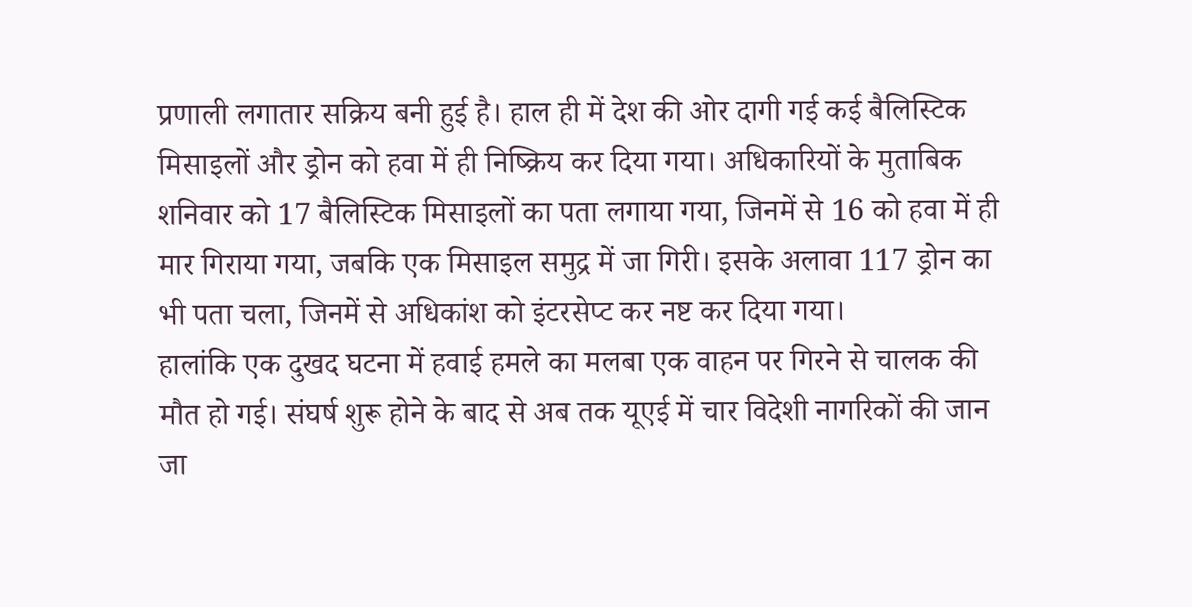प्रणाली लगातार सक्रिय बनी हुई है। हाल ही में देश की ओर दागी गई कई बैलिस्टिक मिसाइलों और ड्रोन को हवा में ही निष्क्रिय कर दिया गया। अधिकारियों के मुताबिक शनिवार को 17 बैलिस्टिक मिसाइलों का पता लगाया गया, जिनमें से 16 को हवा में ही मार गिराया गया, जबकि एक मिसाइल समुद्र में जा गिरी। इसके अलावा 117 ड्रोन का भी पता चला, जिनमें से अधिकांश को इंटरसेप्ट कर नष्ट कर दिया गया।
हालांकि एक दुखद घटना में हवाई हमले का मलबा एक वाहन पर गिरने से चालक की मौत हो गई। संघर्ष शुरू होने के बाद से अब तक यूएई में चार विदेशी नागरिकों की जान जा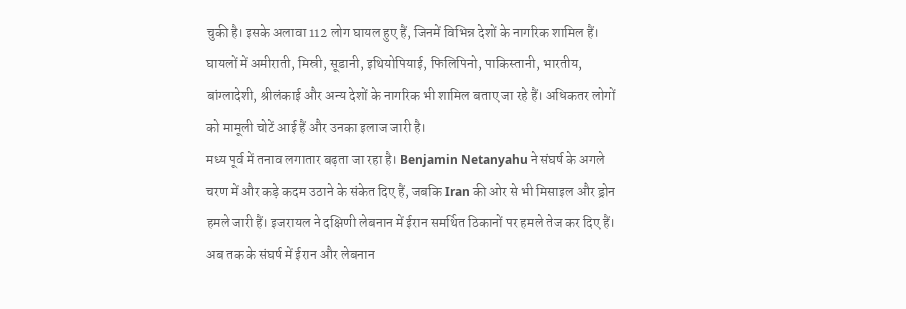चुकी है। इसके अलावा 112 लोग घायल हुए हैं, जिनमें विभिन्न देशों के नागरिक शामिल हैं।
घायलों में अमीराती, मिस्री, सूडानी, इथियोपियाई, फिलिपिनो, पाकिस्तानी, भारतीय, बांग्लादेशी, श्रीलंकाई और अन्य देशों के नागरिक भी शामिल बताए जा रहे हैं। अधिकतर लोगों को मामूली चोटें आई हैं और उनका इलाज जारी है।
मध्य पूर्व में तनाव लगातार बढ़ता जा रहा है। Benjamin Netanyahu ने संघर्ष के अगले चरण में और कड़े कदम उठाने के संकेत दिए हैं, जबकि Iran की ओर से भी मिसाइल और ड्रोन हमले जारी हैं। इजरायल ने दक्षिणी लेबनान में ईरान समर्थित ठिकानों पर हमले तेज कर दिए हैं।
अब तक के संघर्ष में ईरान और लेबनान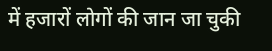में हजारों लोगों की जान जा चुकी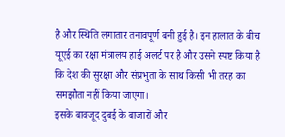है और स्थिति लगातार तनावपूर्ण बनी हुई है। इन हालात के बीच यूएई का रक्षा मंत्रालय हाई अलर्ट पर है और उसने स्पष्ट किया है कि देश की सुरक्षा और संप्रभुता के साथ किसी भी तरह का समझौता नहीं किया जाएगा।
इसके बावजूद दुबई के बाजारों और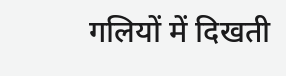गलियों में दिखती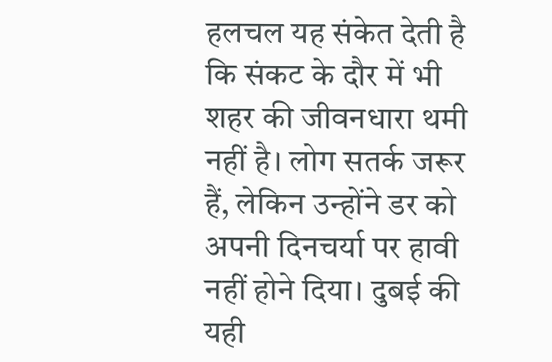हलचल यह संकेत देती है कि संकट के दौर में भी शहर की जीवनधारा थमी नहीं है। लोग सतर्क जरूर हैं, लेकिन उन्होंने डर को अपनी दिनचर्या पर हावी नहीं होने दिया। दुबई की यही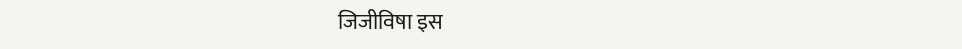जिजीविषा इस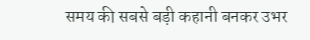समय की सबसे बड़ी कहानी बनकर उभर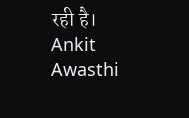रही है।
Ankit Awasthi